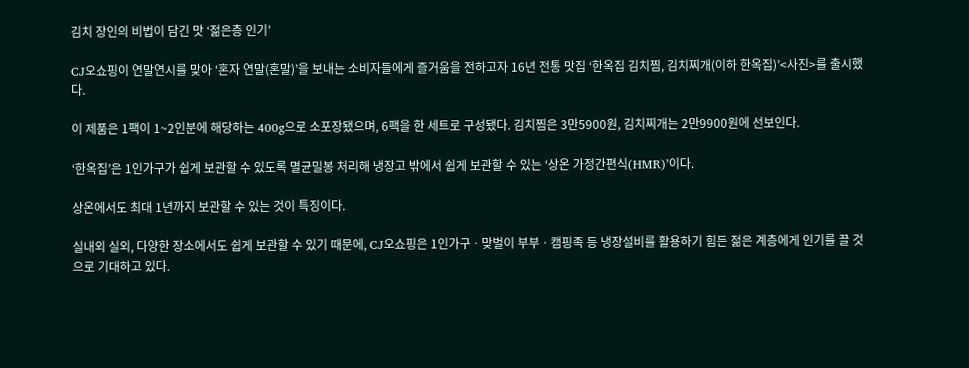김치 장인의 비법이 담긴 맛 ‘젊은층 인기’

CJ오쇼핑이 연말연시를 맞아 ‘혼자 연말(혼말)’을 보내는 소비자들에게 즐거움을 전하고자 16년 전통 맛집 ‘한옥집 김치찜, 김치찌개(이하 한옥집)’<사진>를 출시했다.

이 제품은 1팩이 1~2인분에 해당하는 400g으로 소포장됐으며, 6팩을 한 세트로 구성됐다. 김치찜은 3만5900원, 김치찌개는 2만9900원에 선보인다.

‘한옥집’은 1인가구가 쉽게 보관할 수 있도록 멸균밀봉 처리해 냉장고 밖에서 쉽게 보관할 수 있는 ‘상온 가정간편식(HMR)’이다.

상온에서도 최대 1년까지 보관할 수 있는 것이 특징이다.

실내외 실외, 다양한 장소에서도 쉽게 보관할 수 있기 때문에, CJ오쇼핑은 1인가구ㆍ맞벌이 부부ㆍ캠핑족 등 냉장설비를 활용하기 힘든 젊은 계층에게 인기를 끌 것으로 기대하고 있다.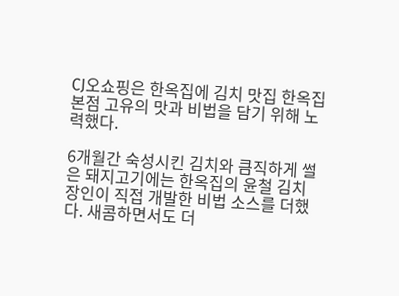CJ오쇼핑은 한옥집에 김치 맛집 한옥집 본점 고유의 맛과 비법을 담기 위해 노력했다.

6개월간 숙성시킨 김치와 큼직하게 썰은 돼지고기에는 한옥집의 윤철 김치 장인이 직접 개발한 비법 소스를 더했다. 새콤하면서도 더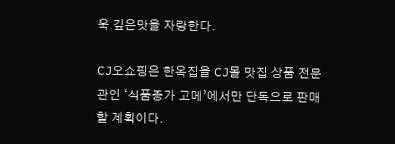욱 깊은맛을 자랑한다.

CJ오쇼핑은 한옥집을 CJ몰 맛집 상품 전문관인 ‘식품종가 고메’에서만 단독으로 판매할 계획이다.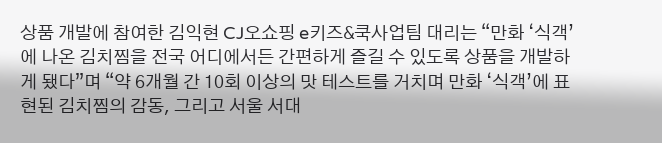상품 개발에 참여한 김익현 CJ오쇼핑 e키즈&쿡사업팀 대리는 “만화 ‘식객’에 나온 김치찜을 전국 어디에서든 간편하게 즐길 수 있도록 상품을 개발하게 됐다”며 “약 6개월 간 10회 이상의 맛 테스트를 거치며 만화 ‘식객’에 표현된 김치찜의 감동, 그리고 서울 서대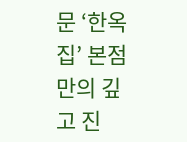문 ‘한옥집’ 본점만의 깊고 진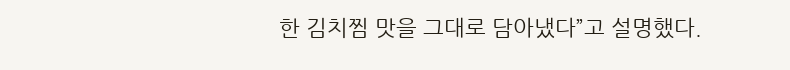한 김치찜 맛을 그대로 담아냈다”고 설명했다.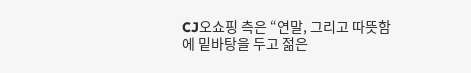CJ오쇼핑 측은 “연말, 그리고 따뜻함에 밑바탕을 두고 젊은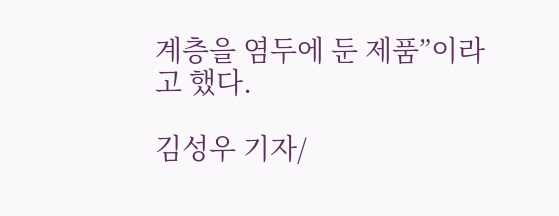계층을 염두에 둔 제품”이라고 했다.

김성우 기자/